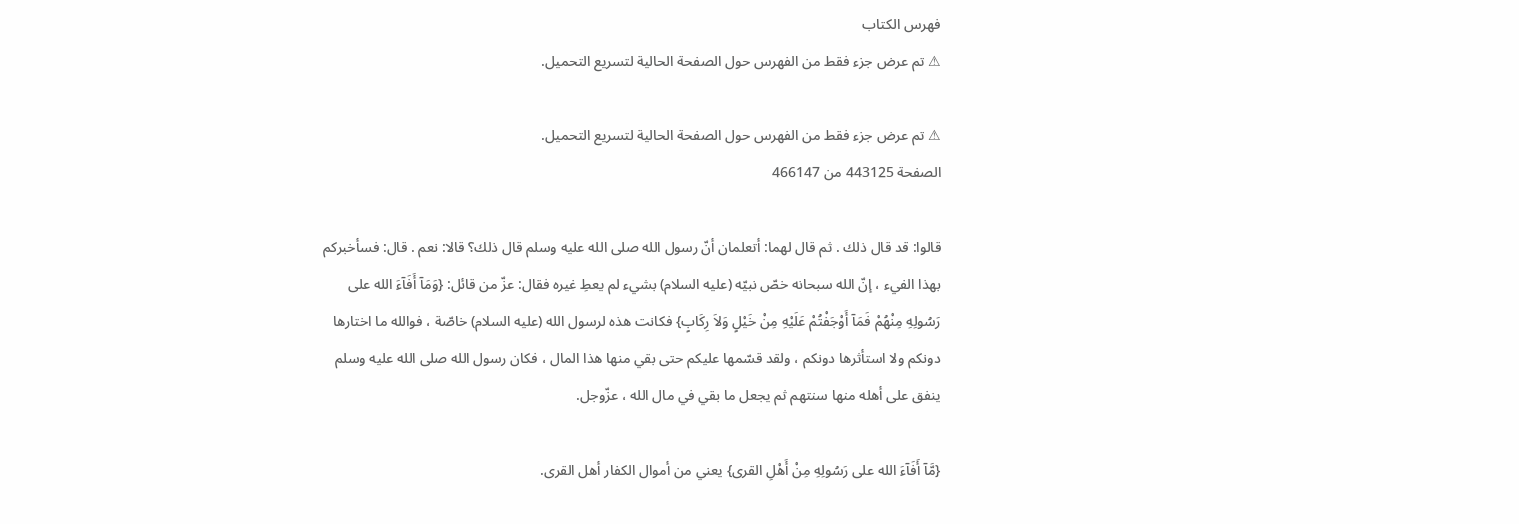فهرس الكتاب
⚠ تم عرض جزء فقط من الفهرس حول الصفحة الحالية لتسريع التحميل.

⚠ تم عرض جزء فقط من الفهرس حول الصفحة الحالية لتسريع التحميل.
الصفحة 443125 من 466147

قالوا: قد قال ذلك . ثم قال لهما: أتعلمان أنّ رسول الله صلى الله عليه وسلم قال ذلك؟ قالا: نعم . قال: فسأخبركم بهذا الفيء ، إنّ الله سبحانه خصّ نبيّه (عليه السلام) بشيء لم يعطِ غيره فقال: عزّ من قائل: {وَمَآ أَفَآءَ الله على رَسُولِهِ مِنْهُمْ فَمَآ أَوْجَفْتُمْ عَلَيْهِ مِنْ خَيْلٍ وَلاَ رِكَابٍ} فكانت هذه لرسول الله (عليه السلام) خاصّة ، فوالله ما اختارها دونكم ولا استأثرها دونكم ، ولقد قسّمها عليكم حتى بقي منها هذا المال ، فكان رسول الله صلى الله عليه وسلم ينفق على أهله منها سنتهم ثم يجعل ما بقي في مال الله ، عزّوجل.

{مَّآ أَفَآءَ الله على رَسُولِهِ مِنْ أَهْلِ القرى} يعني من أموال الكفار أهل القرى.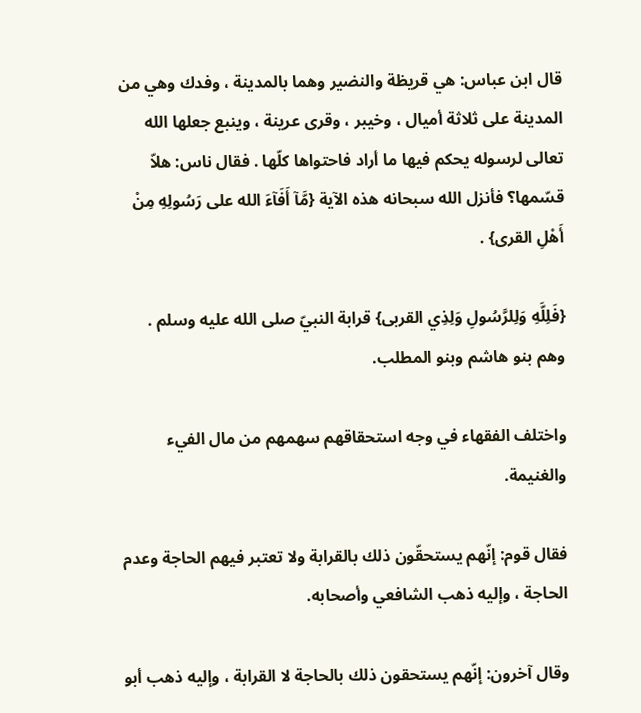قال ابن عباس: هي قريظة والنضير وهما بالمدينة ، وفدك وهي من المدينة على ثلاثة أميال ، وخيبر ، وقرى عرينة ، وينبع جعلها الله تعالى لرسوله يحكم فيها ما أراد فاحتواها كلّها . فقال ناس: هلاّ قسّمها؟ فأنزل الله سبحانه هذه الآية {مَّآ أَفَآءَ الله على رَسُولِهِ مِنْ أَهْلِ القرى} .

{فَلِلَّهِ وَلِلرَّسُولِ وَلِذِي القربى} قرابة النبيّ صلى الله عليه وسلم . وهم بنو هاشم وبنو المطلب.

واختلف الفقهاء في وجه استحقاقهم سهمهم من مال الفيء والغنيمة.

فقال قوم: إنّهم يستحقّون ذلك بالقرابة ولا تعتبر فيهم الحاجة وعدم الحاجة ، وإليه ذهب الشافعي وأصحابه.

وقال آخرون: إنّهم يستحقون ذلك بالحاجة لا القرابة ، وإليه ذهب أبو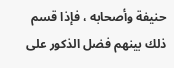حنيفة وأصحابه ، فإذا قسم ذلك بينهم فضل الذكور على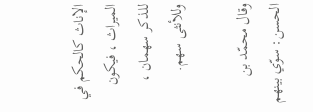الإناث كالحكم في الميراث ، فيكون للذكر سهمان ، وللأنثى سهم.

وقال محمّد بن الحسن: سوّي بينهم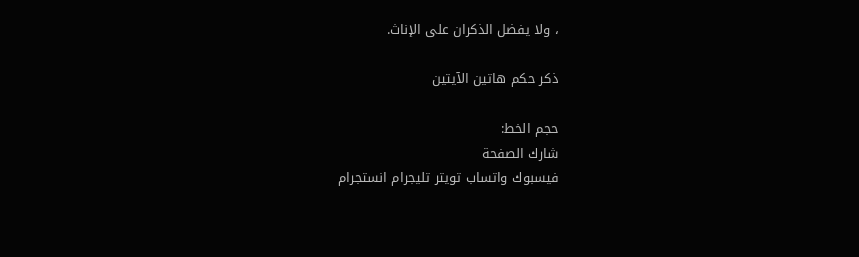، ولا يفضل الذكران على الإناث.

ذكر حكم هاتين الآيتين

حجم الخط:
شارك الصفحة
فيسبوك واتساب تويتر تليجرام انستجرام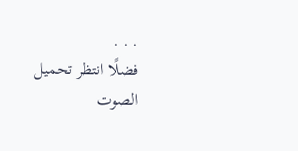. . .
فضلًا انتظر تحميل الصوت